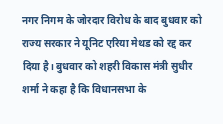नगर निगम के जोरदार विरोध के बाद बुधवार को राज्य सरकार ने यूनिट एरिया मेथड को रद्द कर दिया है। बुधवार को शहरी विकास मंत्री सुधीर शर्मा ने कहा है कि विधानसभा के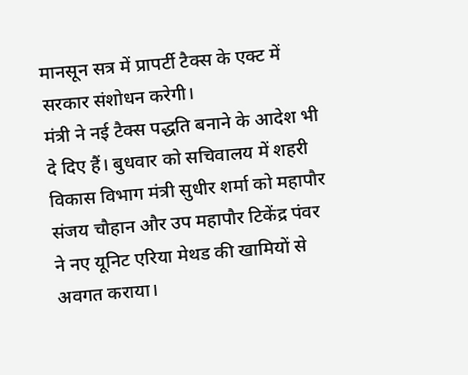मानसून सत्र में प्रापर्टी टैक्स के एक्ट में सरकार संशोधन करेगी।
मंत्री ने नई टैक्स पद्धति बनाने के आदेश भी दे दिए हैं। बुधवार को सचिवालय में शहरी विकास विभाग मंत्री सुधीर शर्मा को महापौर संजय चौहान और उप महापौर टिकेंद्र पंवर ने नए यूनिट एरिया मेथड की खामियों से अवगत कराया।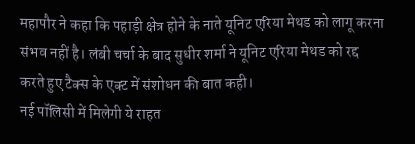महापौर ने कहा कि पहाड़ी क्षेत्र होने के नाते यूनिट एरिया मेथड को लागू करना संभव नहीं है। लंबी चर्चा के बाद सुधीर शर्मा ने यूनिट एरिया मेथड को रद्द करते हुए टैक्स के एक्ट में संशोधन की बात कही।
नई पॉलिसी में मिलेगी ये राहत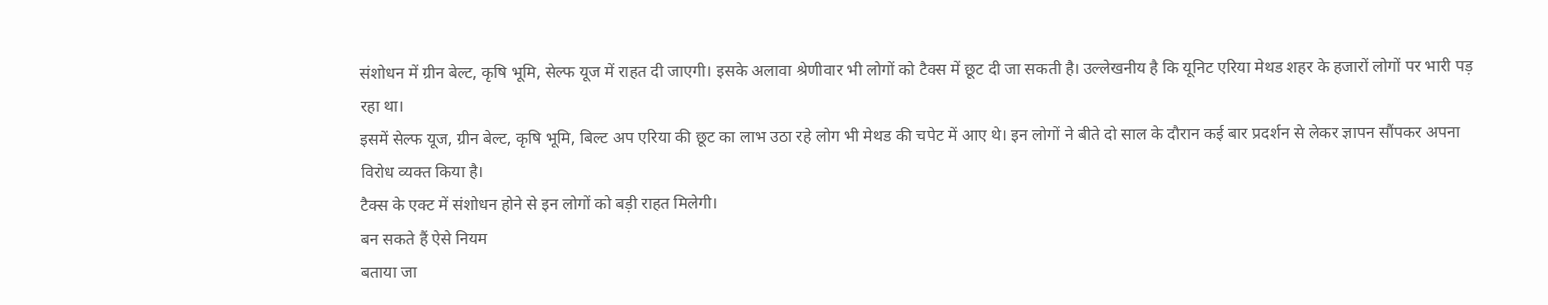संशोधन में ग्रीन बेल्ट, कृषि भूमि, सेल्फ यूज में राहत दी जाएगी। इसके अलावा श्रेणीवार भी लोगों को टैक्स में छूट दी जा सकती है। उल्लेखनीय है कि यूनिट एरिया मेथड शहर के हजारों लोगों पर भारी पड़ रहा था।
इसमें सेल्फ यूज, ग्रीन बेल्ट, कृषि भूमि, बिल्ट अप एरिया की छूट का लाभ उठा रहे लोग भी मेथड की चपेट में आए थे। इन लोगों ने बीते दो साल के दौरान कई बार प्रदर्शन से लेकर ज्ञापन सौंपकर अपना विरोध व्यक्त किया है।
टैक्स के एक्ट में संशोधन होने से इन लोगों को बड़ी राहत मिलेगी।
बन सकते हैं ऐसे नियम
बताया जा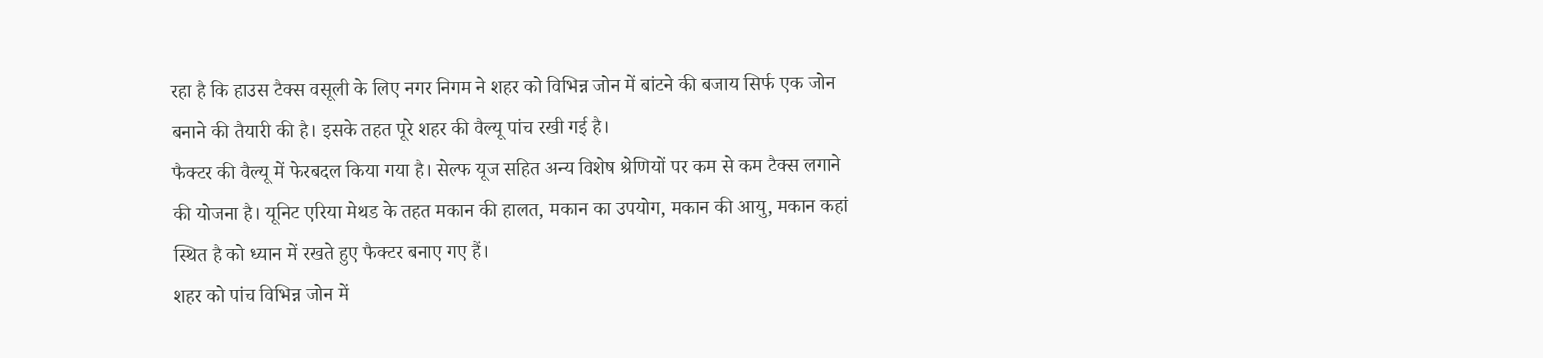रहा है कि हाउस टैक्स वसूली के लिए नगर निगम ने शहर को विभिन्न जोन में बांटने की बजाय सिर्फ एक जोन बनाने की तैयारी की है। इसके तहत पूरे शहर की वैल्यू पांच रखी गई है।
फैक्टर की वैल्यू में फेरबदल किया गया है। सेल्फ यूज सहित अन्य विशेष श्रेणियों पर कम से कम टैक्स लगाने की योजना है। यूनिट एरिया मेथड के तहत मकान की हालत, मकान का उपयोग, मकान की आयु, मकान कहां स्थित है को ध्यान में रखते हुए फैक्टर बनाए गए हैं।
शहर को पांच विभिन्न जोन में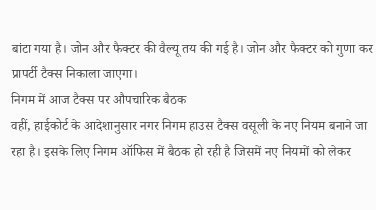बांटा गया है। जोन और फैक्टर की वैल्यू तय की गई है। जोन और फैक्टर को गुणा कर प्रापर्टी टैक्स निकाला जाएगा।
निगम में आज टैक्स पर औपचारिक बैठक
वहीं, हाईकोर्ट के आदेशानुसार नगर निगम हाउस टैक्स वसूली के नए नियम बनाने जा रहा है। इसके लिए निगम ऑफिस में बैठक हो रही है जिसमें नए नियमों को लेकर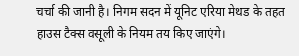चर्चा की जानी है। निगम सदन में यूनिट एरिया मेथड के तहत हाउस टैक्स वसूली के नियम तय किए जाएंगे।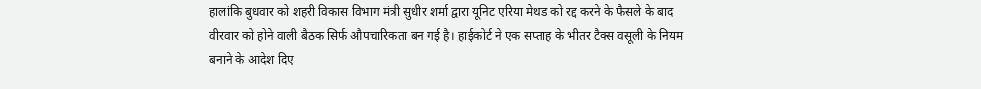हालांकि बुधवार को शहरी विकास विभाग मंत्री सुधीर शर्मा द्वारा यूनिट एरिया मेथड को रद्द करने के फैसले के बाद वीरवार को होने वाली बैठक सिर्फ औपचारिकता बन गई है। हाईकोर्ट ने एक सप्ताह के भीतर टैक्स वसूली के नियम बनाने के आदेश दिए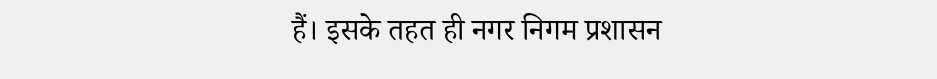हैं। इसके तहत ही नगर निगम प्रशासन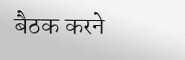बैठक करने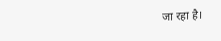जा रहा है।